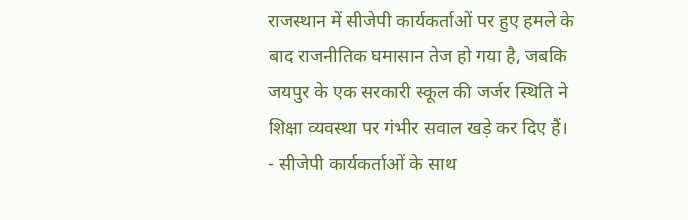राजस्थान में सीजेपी कार्यकर्ताओं पर हुए हमले के बाद राजनीतिक घमासान तेज हो गया है, जबकि जयपुर के एक सरकारी स्कूल की जर्जर स्थिति ने शिक्षा व्यवस्था पर गंभीर सवाल खड़े कर दिए हैं।
- सीजेपी कार्यकर्ताओं के साथ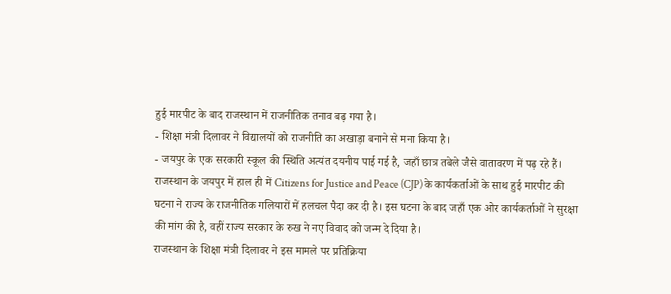हुई मारपीट के बाद राजस्थान में राजनीतिक तनाव बढ़ गया है।
- शिक्षा मंत्री दिलावर ने विद्यालयों को राजनीति का अखाड़ा बनाने से मना किया है।
- जयपुर के एक सरकारी स्कूल की स्थिति अत्यंत दयनीय पाई गई है, जहाँ छात्र तबेले जैसे वातावरण में पढ़ रहे हैं।
राजस्थान के जयपुर में हाल ही में Citizens for Justice and Peace (CJP) के कार्यकर्ताओं के साथ हुई मारपीट की घटना ने राज्य के राजनीतिक गलियारों में हलचल पैदा कर दी है। इस घटना के बाद जहाँ एक ओर कार्यकर्ताओं ने सुरक्षा की मांग की है, वहीं राज्य सरकार के रुख ने नए विवाद को जन्म दे दिया है।
राजस्थान के शिक्षा मंत्री दिलावर ने इस मामले पर प्रतिक्रिया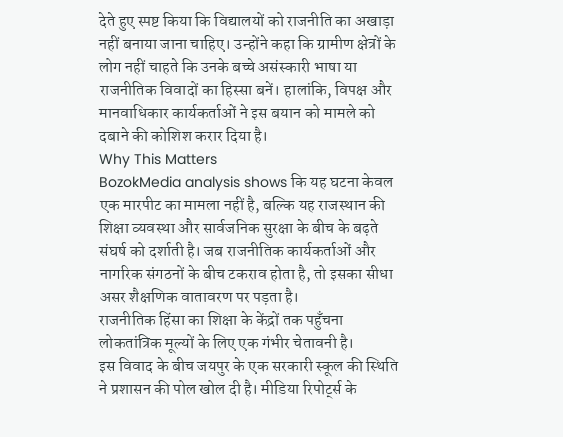देते हुए स्पष्ट किया कि विद्यालयों को राजनीति का अखाड़ा नहीं बनाया जाना चाहिए। उन्होंने कहा कि ग्रामीण क्षेत्रों के लोग नहीं चाहते कि उनके बच्चे असंस्कारी भाषा या राजनीतिक विवादों का हिस्सा बनें। हालांकि, विपक्ष और मानवाधिकार कार्यकर्ताओं ने इस बयान को मामले को दबाने की कोशिश करार दिया है।
Why This Matters
BozokMedia analysis shows कि यह घटना केवल एक मारपीट का मामला नहीं है, बल्कि यह राजस्थान की शिक्षा व्यवस्था और सार्वजनिक सुरक्षा के बीच के बढ़ते संघर्ष को दर्शाती है। जब राजनीतिक कार्यकर्ताओं और नागरिक संगठनों के बीच टकराव होता है, तो इसका सीधा असर शैक्षणिक वातावरण पर पड़ता है।
राजनीतिक हिंसा का शिक्षा के केंद्रों तक पहुँचना लोकतांत्रिक मूल्यों के लिए एक गंभीर चेतावनी है।
इस विवाद के बीच जयपुर के एक सरकारी स्कूल की स्थिति ने प्रशासन की पोल खोल दी है। मीडिया रिपोर्ट्स के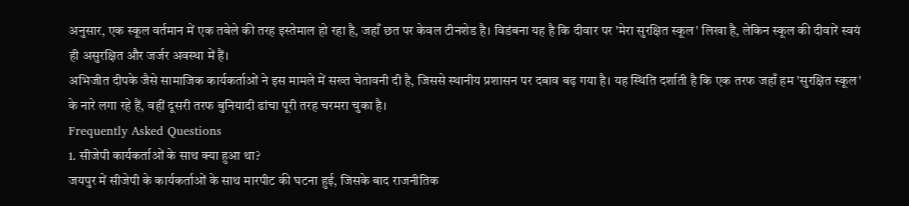अनुसार, एक स्कूल वर्तमान में एक तबेले की तरह इस्तेमाल हो रहा है, जहाँ छत पर केवल टीनशेड है। विडंबना यह है कि दीवार पर 'मेरा सुरक्षित स्कूल' लिखा है, लेकिन स्कूल की दीवारें स्वयं ही असुरक्षित और जर्जर अवस्था में हैं।
अभिजीत दीपके जैसे सामाजिक कार्यकर्ताओं ने इस मामले में सख्त चेतावनी दी है, जिससे स्थानीय प्रशासन पर दबाव बढ़ गया है। यह स्थिति दर्शाती है कि एक तरफ जहाँ हम 'सुरक्षित स्कूल' के नारे लगा रहे हैं, वहीं दूसरी तरफ बुनियादी ढांचा पूरी तरह चरमरा चुका है।
Frequently Asked Questions
1. सीजेपी कार्यकर्ताओं के साथ क्या हुआ था?
जयपुर में सीजेपी के कार्यकर्ताओं के साथ मारपीट की घटना हुई, जिसके बाद राजनीतिक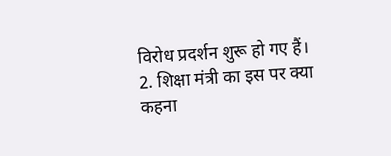विरोध प्रदर्शन शुरू हो गए हैं।
2. शिक्षा मंत्री का इस पर क्या कहना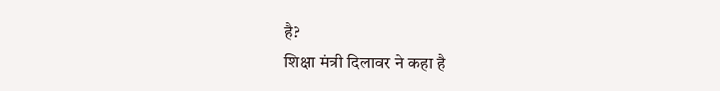है?
शिक्षा मंत्री दिलावर ने कहा है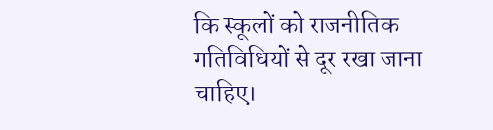कि स्कूलों को राजनीतिक गतिविधियों से दूर रखा जाना चाहिए।